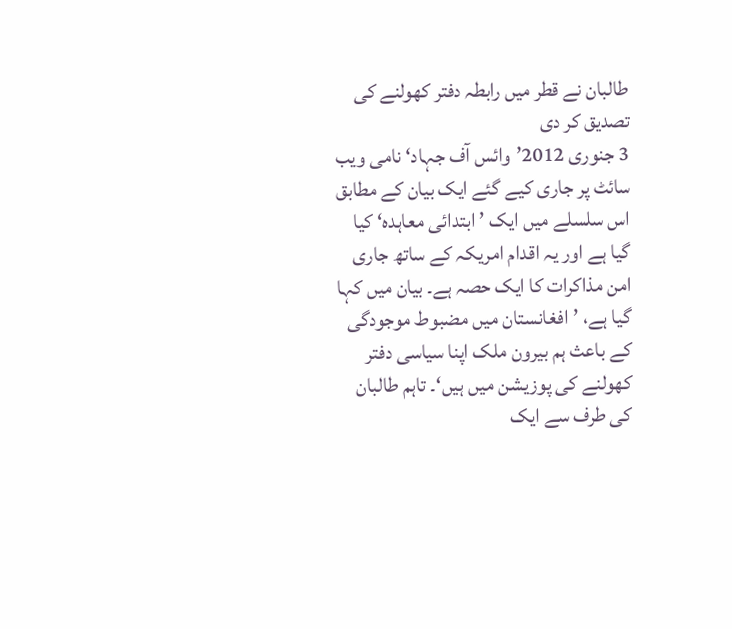طالبان نے قطر میں رابطہ دفتر کھولنے کی تصدیق کر دی
3 جنوری 2012’وائس آف جہاد‘ نامی ویب سائٹ پر جاری کیے گئے ایک بیان کے مطابق اس سلسلے میں ایک ’ابتدائی معاہدہ‘ کیا گیا ہے اور یہ اقدام امریکہ کے ساتھ جاری امن مذاکرات کا ایک حصہ ہے۔ بیان میں کہا گیا ہے، ’افغانستان میں مضبوط موجودگی کے باعث ہم بیرون ملک اپنا سیاسی دفتر کھولنے کی پوزیشن میں ہیں‘۔ تاہم طالبان کی طرف سے ایک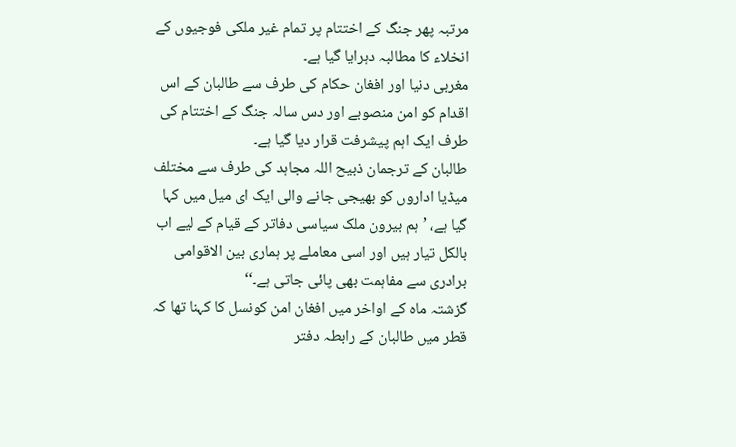مرتبہ پھر جنگ کے اختتام پر تمام غیر ملکی فوجیوں کے انخلاء کا مطالبہ دہرایا گیا ہے۔
مغربی دنیا اور افغان حکام کی طرف سے طالبان کے اس اقدام کو امن منصوبے اور دس سالہ جنگ کے اختتام کی طرف ایک اہم پیشرفت قرار دیا گیا ہے۔
طالبان کے ترجمان ذبیح اللہ مجاہد کی طرف سے مختلف میڈیا اداروں کو بھیجی جانے والی ایک ای میل میں کہا گیا ہے، ’ہم بیرون ملک سیاسی دفاتر کے قیام کے لیے اب بالکل تیار ہیں اور اسی معاملے پر ہماری بین الاقوامی برادری سے مفاہمت بھی پائی جاتی ہے۔‘‘
گزشتہ ماہ کے اواخر میں افغان امن کونسل کا کہنا تھا کہ قطر میں طالبان کے رابطہ دفتر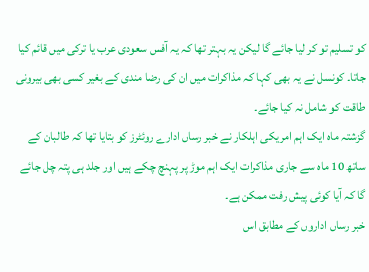کو تسلیم تو کر لیا جائے گا لیکن یہ بہتر تھا کہ یہ آفس سعودی عرب یا ترکی میں قائم کیا جاتا۔ کونسل نے یہ بھی کہا کہ مذاکرات میں ان کی رضا مندی کے بغیر کسی بھی بیرونی طاقت کو شامل نہ کیا جائے۔
گزشتہ ماہ ایک اہم امریکی اہلکار نے خبر رساں ادارے روئٹرز کو بتایا تھا کہ طالبان کے ساتھ 10 ماہ سے جاری مذاکرات ایک اہم موڑ پر پہنچ چکے ہیں اور جلد ہی پتہ چل جائے گا کہ آیا کوئی پیش رفت ممکن ہے۔
خبر رساں اداروں کے مطابق اس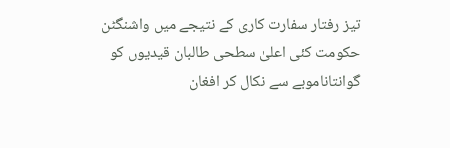تیز رفتار سفارت کاری کے نتیجے میں واشنگٹن حکومت کئی اعلیٰ سطحی طالبان قیدیوں کو گوانتاناموبے سے نکال کر افغان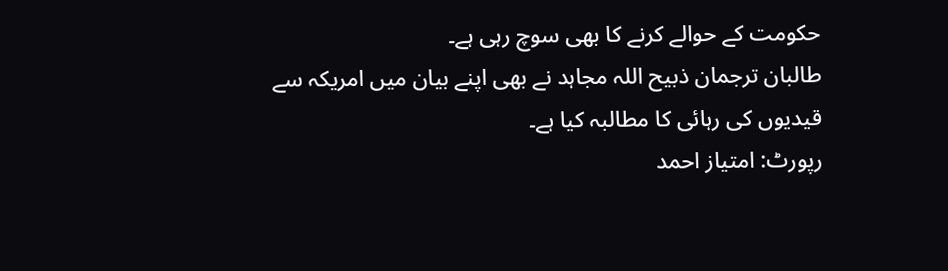حکومت کے حوالے کرنے کا بھی سوچ رہی ہے۔
طالبان ترجمان ذبیح اللہ مجاہد نے بھی اپنے بیان میں امریکہ سے قیدیوں کی رہائی کا مطالبہ کیا ہے۔
رپورٹ: امتیاز احمد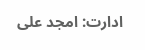ادارت: امجد علی